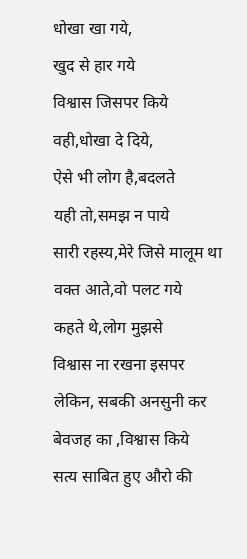धोखा खा गये,
खुद से हार गये
विश्वास जिसपर किये
वही,धोखा दे दिये,
ऐसे भी लोग है,बदलते
यही तो,समझ न पाये
सारी रहस्य,मेरे जिसे मालूम था
वक्त आते,वो पलट गये
कहते थे,लोग मुझसे
विश्वास ना रखना इसपर
लेकिन, सबकी अनसुनी कर
बेवजह का ,विश्वास किये
सत्य साबित हुए औरो की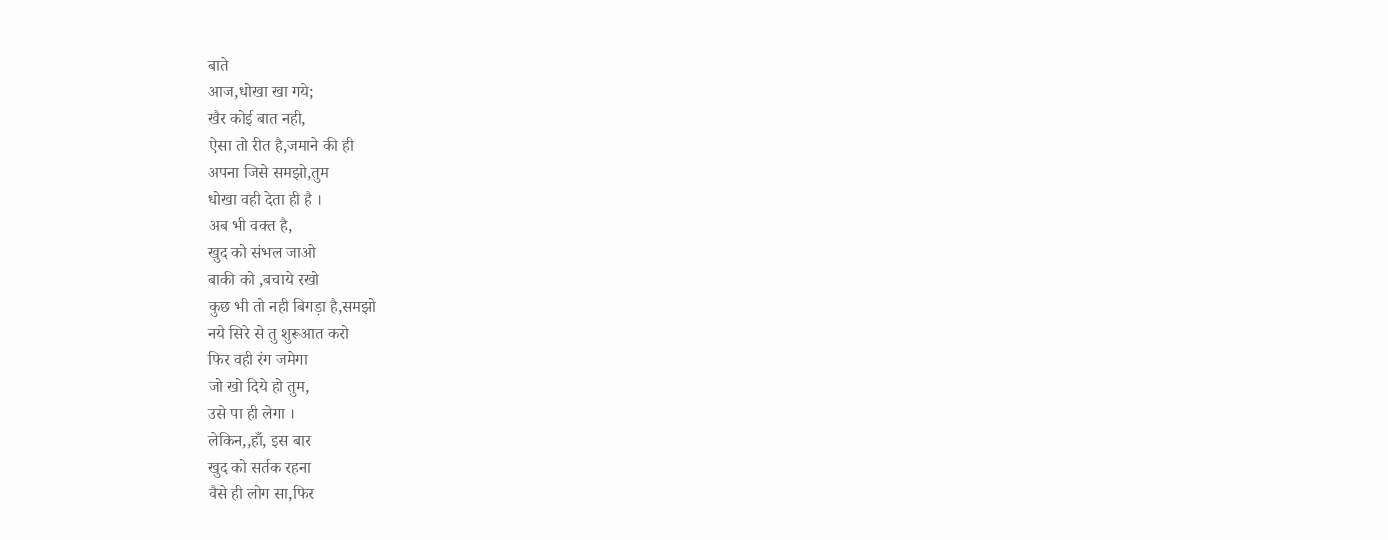बाते
आज,धोखा खा गये;
खैर कोई बात नही,
ऐसा तो रीत है,जमाने की ही
अपना जिसे समझो,तुम
धोखा वही देता ही है ।
अब भी वक्त है,
खुद को संभल जाओ
बाकी को ,बचाये रखो
कुछ भी तो नही बिगड़ा है,समझो
नये सिरे से तु शुरूआत करो
फिर वही रंग जमेगा
जो खो दिये हो तुम,
उसे पा ही लेगा ।
लेकिन,,हाँ, इस बार
खुद को सर्तक रहना
वैसे ही लोग सा,फिर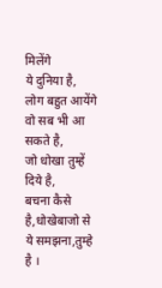मिलेंगे
ये दुनिया है, लोग बहुत आयेंगे
वो सब भी आ सकते है,
जो धोखा तुम्हें दिये है,
बचना कैसे है,धोखेबाजो से
ये समझना,तुम्हे है ।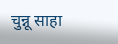चुन्नू साहा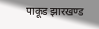पाकूड झारखण्ड